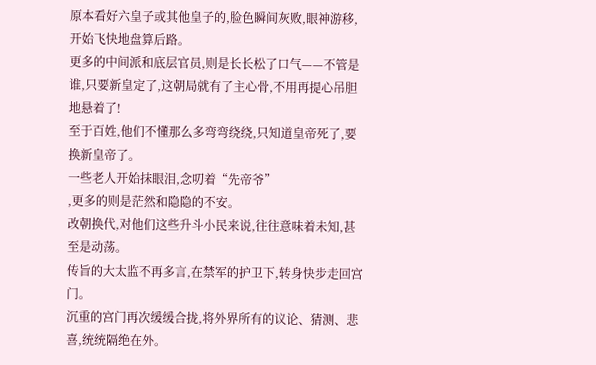原本看好六皇子或其他皇子的,脸色瞬间灰败,眼神游移,开始飞快地盘算后路。
更多的中间派和底层官员,则是长长松了口气——不管是谁,只要新皇定了,这朝局就有了主心骨,不用再提心吊胆地悬着了!
至于百姓,他们不懂那么多弯弯绕绕,只知道皇帝死了,要换新皇帝了。
一些老人开始抹眼泪,念叨着“先帝爷”
,更多的则是茫然和隐隐的不安。
改朝换代,对他们这些升斗小民来说,往往意味着未知,甚至是动荡。
传旨的大太监不再多言,在禁军的护卫下,转身快步走回宫门。
沉重的宫门再次缓缓合拢,将外界所有的议论、猜测、悲喜,统统隔绝在外。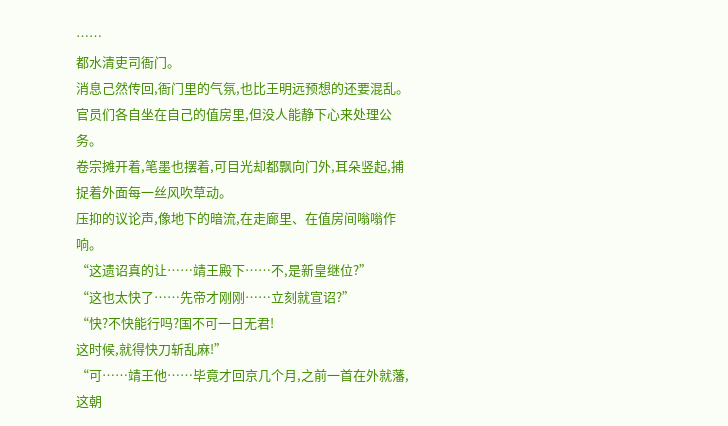……
都水清吏司衙门。
消息己然传回,衙门里的气氛,也比王明远预想的还要混乱。
官员们各自坐在自己的值房里,但没人能静下心来处理公务。
卷宗摊开着,笔墨也摆着,可目光却都飘向门外,耳朵竖起,捕捉着外面每一丝风吹草动。
压抑的议论声,像地下的暗流,在走廊里、在值房间嗡嗡作响。
“这遗诏真的让……靖王殿下……不,是新皇继位?”
“这也太快了……先帝才刚刚……立刻就宣诏?”
“快?不快能行吗?国不可一日无君!
这时候,就得快刀斩乱麻!”
“可……靖王他……毕竟才回京几个月,之前一首在外就藩,这朝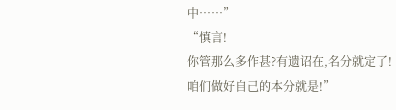中……”
“慎言!
你管那么多作甚?有遗诏在,名分就定了!
咱们做好自己的本分就是!”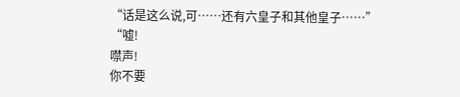“话是这么说,可……还有六皇子和其他皇子……”
“嘘!
噤声!
你不要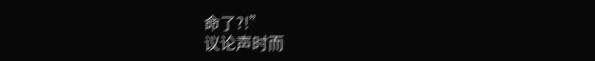命了?!”
议论声时而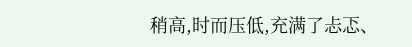稍高,时而压低,充满了忐忑、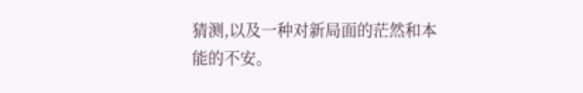猜测,以及一种对新局面的茫然和本能的不安。